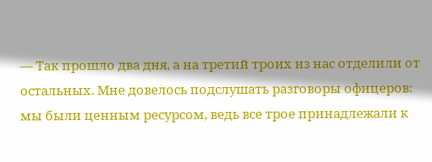— Так прошло два дня, а на третий троих из нас отделили от остальных. Мне довелось подслушать разговоры офицеров: мы были ценным ресурсом, ведь все трое принадлежали к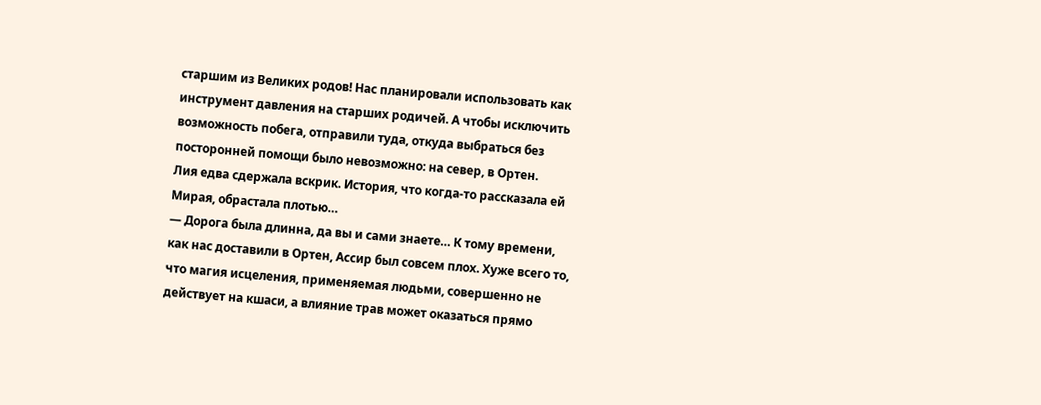старшим из Великих родов! Нас планировали использовать как инструмент давления на старших родичей. А чтобы исключить возможность побега, отправили туда, откуда выбраться без посторонней помощи было невозможно: на север, в Ортен.
Лия едва сдержала вскрик. История, что когда-то рассказала ей Мирая, обрастала плотью…
— Дорога была длинна, да вы и сами знаете… К тому времени, как нас доставили в Ортен, Ассир был совсем плох. Хуже всего то, что магия исцеления, применяемая людьми, совершенно не действует на кшаси, а влияние трав может оказаться прямо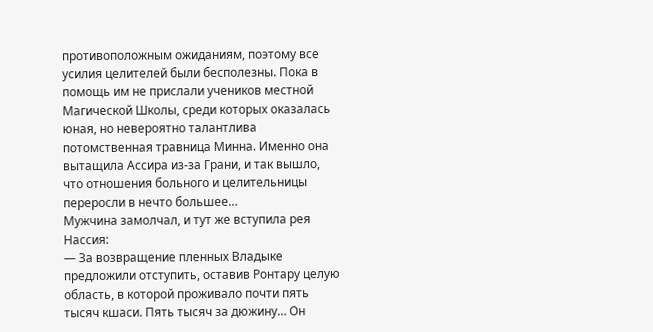противоположным ожиданиям, поэтому все усилия целителей были бесполезны. Пока в помощь им не прислали учеников местной Магической Школы, среди которых оказалась юная, но невероятно талантлива потомственная травница Минна. Именно она вытащила Ассира из-за Грани, и так вышло, что отношения больного и целительницы переросли в нечто большее…
Мужчина замолчал, и тут же вступила рея Нассия:
— За возвращение пленных Владыке предложили отступить, оставив Ронтару целую область, в которой проживало почти пять тысяч кшаси. Пять тысяч за дюжину… Он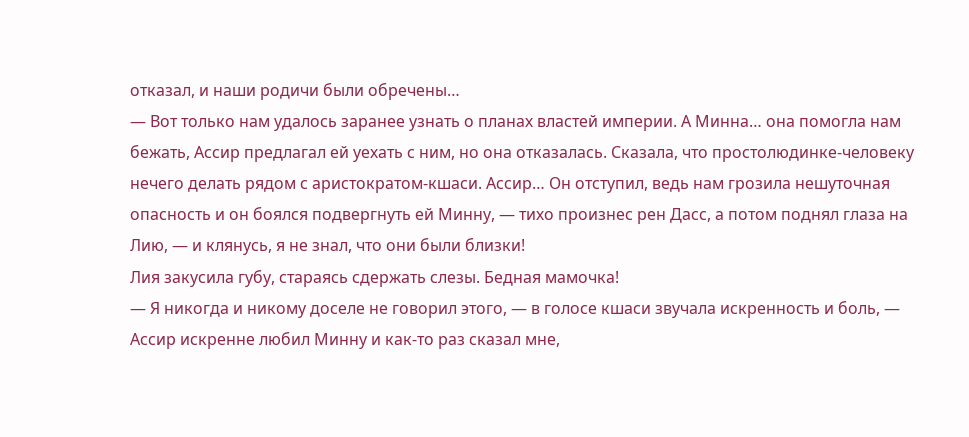отказал, и наши родичи были обречены…
— Вот только нам удалось заранее узнать о планах властей империи. А Минна… она помогла нам бежать, Ассир предлагал ей уехать с ним, но она отказалась. Сказала, что простолюдинке-человеку нечего делать рядом с аристократом-кшаси. Ассир… Он отступил, ведь нам грозила нешуточная опасность и он боялся подвергнуть ей Минну, — тихо произнес рен Дасс, а потом поднял глаза на Лию, — и клянусь, я не знал, что они были близки!
Лия закусила губу, стараясь сдержать слезы. Бедная мамочка!
— Я никогда и никому доселе не говорил этого, — в голосе кшаси звучала искренность и боль, — Ассир искренне любил Минну и как-то раз сказал мне,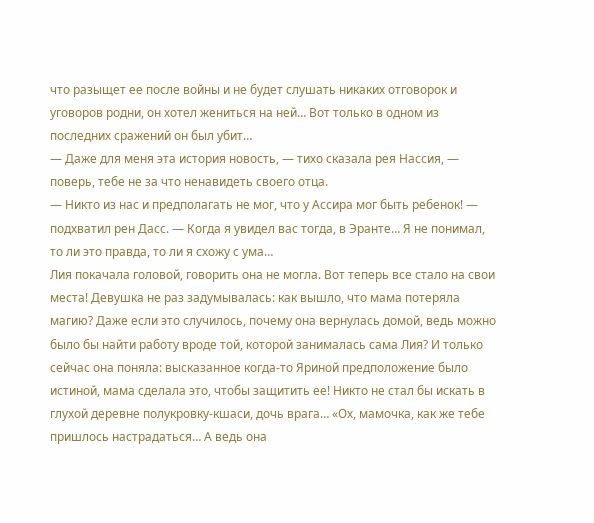что разыщет ее после войны и не будет слушать никаких отговорок и уговоров родни, он хотел жениться на ней… Вот только в одном из последних сражений он был убит…
— Даже для меня эта история новость, — тихо сказала рея Нассия, — поверь, тебе не за что ненавидеть своего отца.
— Никто из нас и предполагать не мог, что у Ассира мог быть ребенок! — подхватил рен Дасс. — Когда я увидел вас тогда, в Эранте… Я не понимал, то ли это правда, то ли я схожу с ума…
Лия покачала головой, говорить она не могла. Вот теперь все стало на свои места! Девушка не раз задумывалась: как вышло, что мама потеряла магию? Даже если это случилось, почему она вернулась домой, ведь можно было бы найти работу вроде той, которой занималась сама Лия? И только сейчас она поняла: высказанное когда-то Яриной предположение было истиной, мама сделала это, чтобы защитить ее! Никто не стал бы искать в глухой деревне полукровку-кшаси, дочь врага… «Ох, мамочка, как же тебе пришлось настрадаться… А ведь она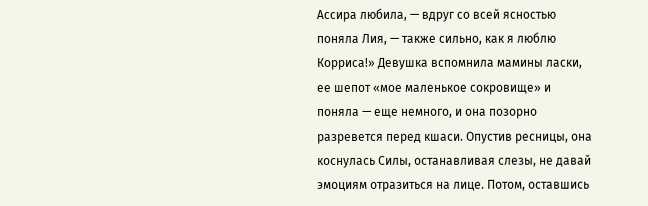Ассира любила, — вдруг со всей ясностью поняла Лия, — также сильно, как я люблю Корриса!» Девушка вспомнила мамины ласки, ее шепот «мое маленькое сокровище» и поняла — еще немного, и она позорно разревется перед кшаси. Опустив ресницы, она коснулась Силы, останавливая слезы, не давай эмоциям отразиться на лице. Потом, оставшись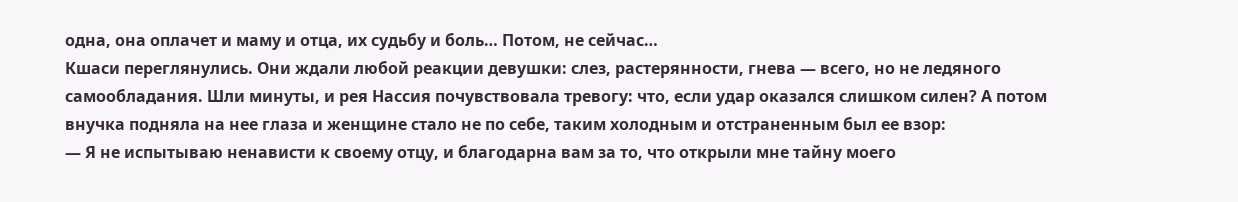одна, она оплачет и маму и отца, их судьбу и боль… Потом, не сейчас…
Кшаси переглянулись. Они ждали любой реакции девушки: слез, растерянности, гнева — всего, но не ледяного самообладания. Шли минуты, и рея Нассия почувствовала тревогу: что, если удар оказался слишком силен? А потом внучка подняла на нее глаза и женщине стало не по себе, таким холодным и отстраненным был ее взор:
— Я не испытываю ненависти к своему отцу, и благодарна вам за то, что открыли мне тайну моего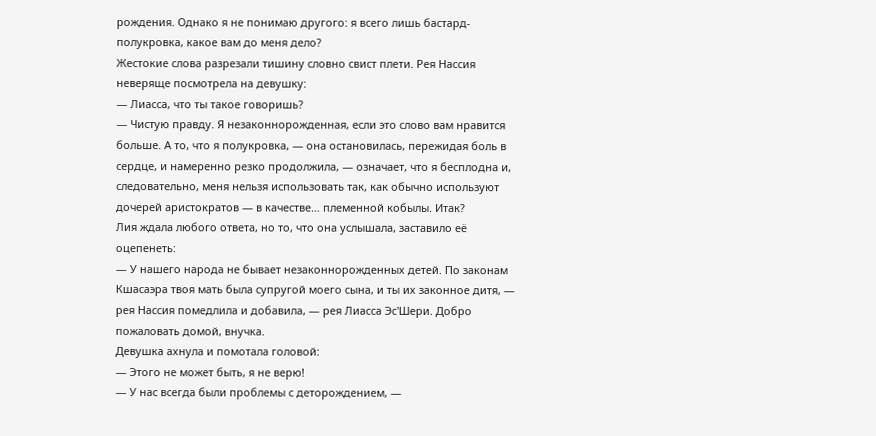рождения. Однако я не понимаю другого: я всего лишь бастард-полукровка, какое вам до меня дело?
Жестокие слова разрезали тишину словно свист плети. Рея Нассия неверяще посмотрела на девушку:
— Лиасса, что ты такое говоришь?
— Чистую правду. Я незаконнорожденная, если это слово вам нравится больше. А то, что я полукровка, — она остановилась, пережидая боль в сердце, и намеренно резко продолжила, — означает, что я бесплодна и, следовательно, меня нельзя использовать так, как обычно используют дочерей аристократов — в качестве… племенной кобылы. Итак?
Лия ждала любого ответа, но то, что она услышала, заставило её оцепенеть:
— У нашего народа не бывает незаконнорожденных детей. По законам Кшасаэра твоя мать была супругой моего сына, и ты их законное дитя, — рея Нассия помедлила и добавила, — рея Лиасса Эс'Шери. Добро пожаловать домой, внучка.
Девушка ахнула и помотала головой:
— Этого не может быть, я не верю!
— У нас всегда были проблемы с деторождением, —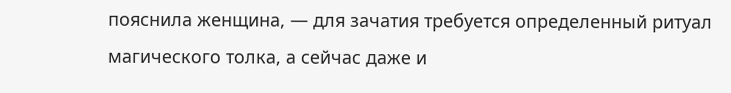пояснила женщина, — для зачатия требуется определенный ритуал магического толка, а сейчас даже и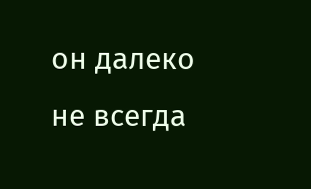он далеко не всегда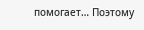помогает… Поэтому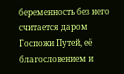беременность без него считается даром Госпожи Путей, её благословением и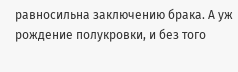равносильна заключению брака. А уж рождение полукровки, и без того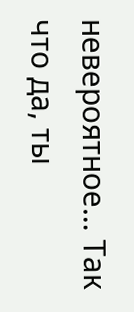невероятное… Так что да, ты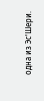одна из Эс'Шери.